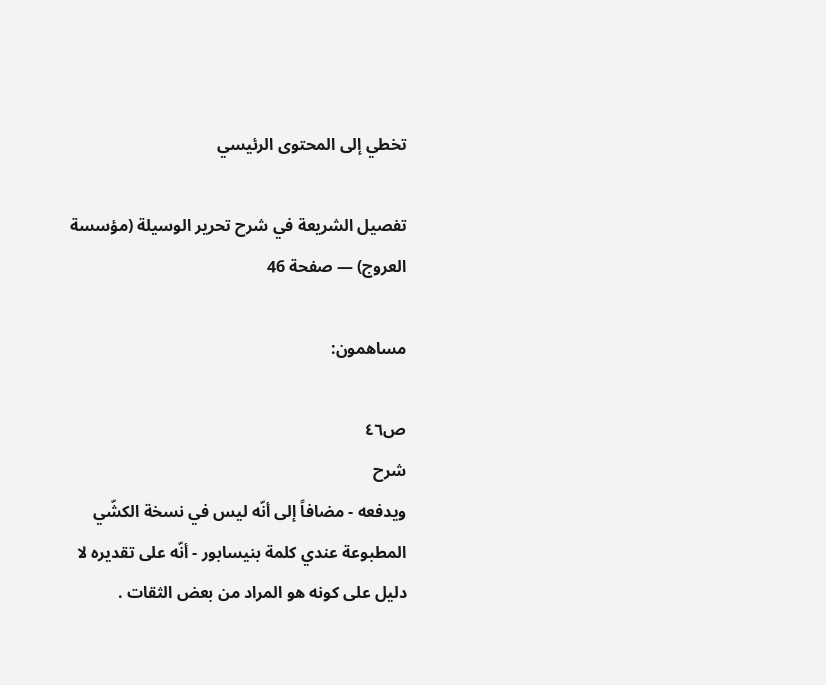تخطي إلى المحتوى الرئيسي

تفصيل الشريعة في شرح تحرير الوسيلة (مؤسسة العروج) — صفحة 46

مساهمون:

ص٤٦
شرح
ويدفعه - مضافاً إلى أنّه ليس في نسخة الكشّي المطبوعة عندي كلمة بنيسابور - أنّه على تقديره لا دليل على كونه هو المراد من بعض الثقات .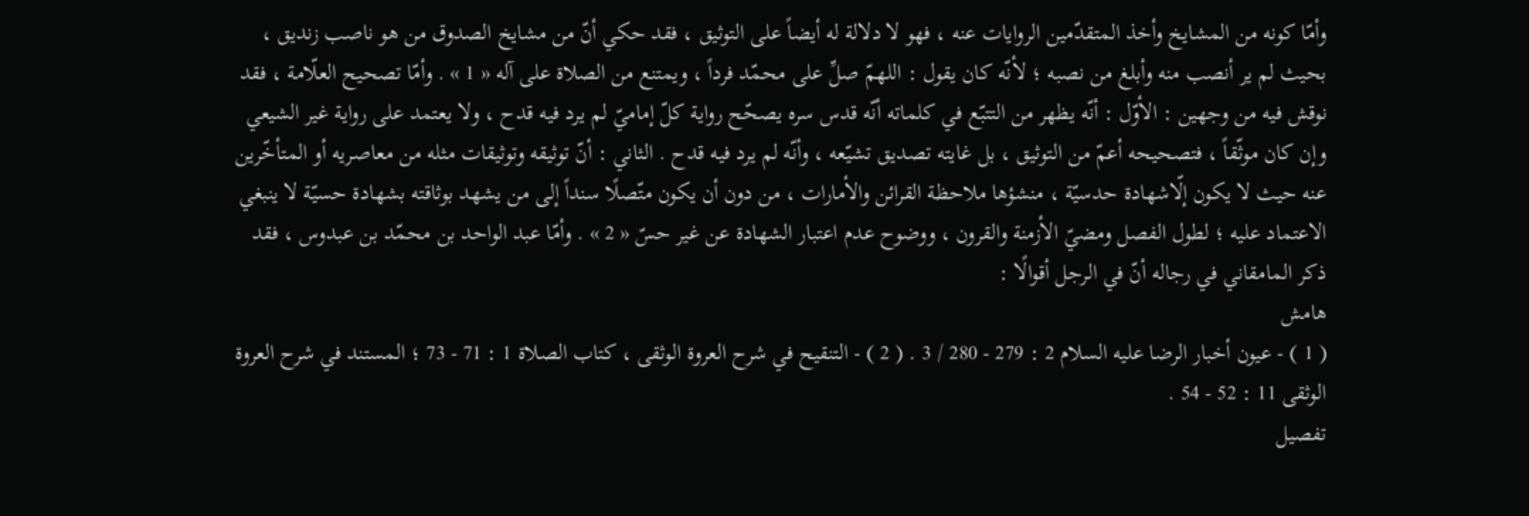وأمّا كونه من المشايخ وأخذ المتقدّمين الروايات عنه ، فهو لا دلالة له أيضاً على التوثيق ، فقد حكي أنّ من مشايخ الصدوق من هو ناصب زنديق ، بحيث لم ير أنصب منه وأبلغ من نصبه ؛ لأنّه كان يقول : اللهمّ صلِّ على محمّد فرداً ، ويمتنع من الصلاة على آله « 1 » . وأمّا تصحيح العلّامة ، فقد نوقش فيه من وجهين : الأوّل : أنّه يظهر من التتبّع في كلماته أنّه قدس سره يصحّح رواية كلّ إماميّ لم يرد فيه قدح ، ولا يعتمد على رواية غير الشيعي وإن كان موثّقاً ، فتصحيحه أعمّ من التوثيق ، بل غايته تصديق تشيّعه ، وأنّه لم يرد فيه قدح . الثاني : أنّ توثيقه وتوثيقات مثله من معاصريه أو المتأخّرين عنه حيث لا يكون إلّاشهادة حدسيّة ، منشؤها ملاحظة القرائن والأمارات ، من دون أن يكون متّصلًا سنداً إلى من يشهد بوثاقته بشهادة حسيّة لا ينبغي الاعتماد عليه ؛ لطول الفصل ومضيّ الأزمنة والقرون ، ووضوح عدم اعتبار الشهادة عن غير حسّ « 2 » . وأمّا عبد الواحد بن محمّد بن عبدوس ، فقد ذكر المامقاني في رجاله أنّ في الرجل أقوالًا :
هامش
( 1 ) - عيون أخبار الرضا عليه السلام 2 : 279 - 280 / 3 . ( 2 ) - التنقيح في شرح العروة الوثقى ، كتاب الصلاة 1 : 71 - 73 ؛ المستند في شرح العروة الوثقى 11 : 52 - 54 .
تفصيل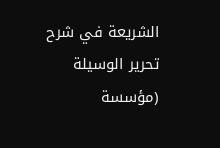الشريعة في شرح تحرير الوسيلة (مؤسسة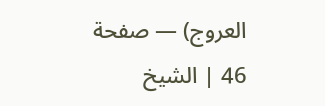العروج) — صفحة 46 | الشيخ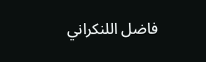فاضل اللنكراني